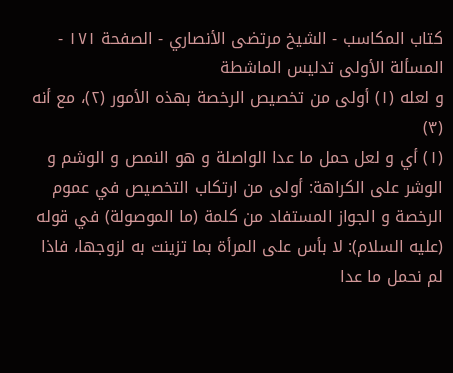كتاب المكاسب - الشيخ مرتضى الأنصاري - الصفحة ١٧١ - المسألة الأولى تدليس الماشطة
و لعله (١) أولى من تخصيص الرخصة بهذه الأمور (٢)، مع أنه (٣)
(١) أي و لعل حمل ما عدا الواصلة و هو النمص و الوشم و الوشر على الكراهة: أولى من ارتكاب التخصيص في عموم الرخصة و الجواز المستفاد من كلمة (ما الموصولة) في قوله (عليه السلام): لا بأس على المرأة بما تزينت به لزوجها، فاذا لم نحمل ما عدا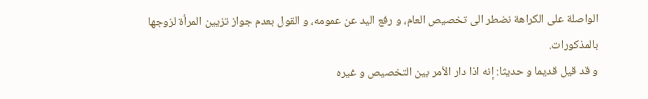الواصلة على الكراهة نضطر الى تخصيص العام، و رفع اليد عن عمومه، و القول بعدم جواز تزيين المرأة لزوجها بالمذكورات.
و قد قيل قديما و حديثا: إنه اذا دار الأمر بين التخصيص و غيره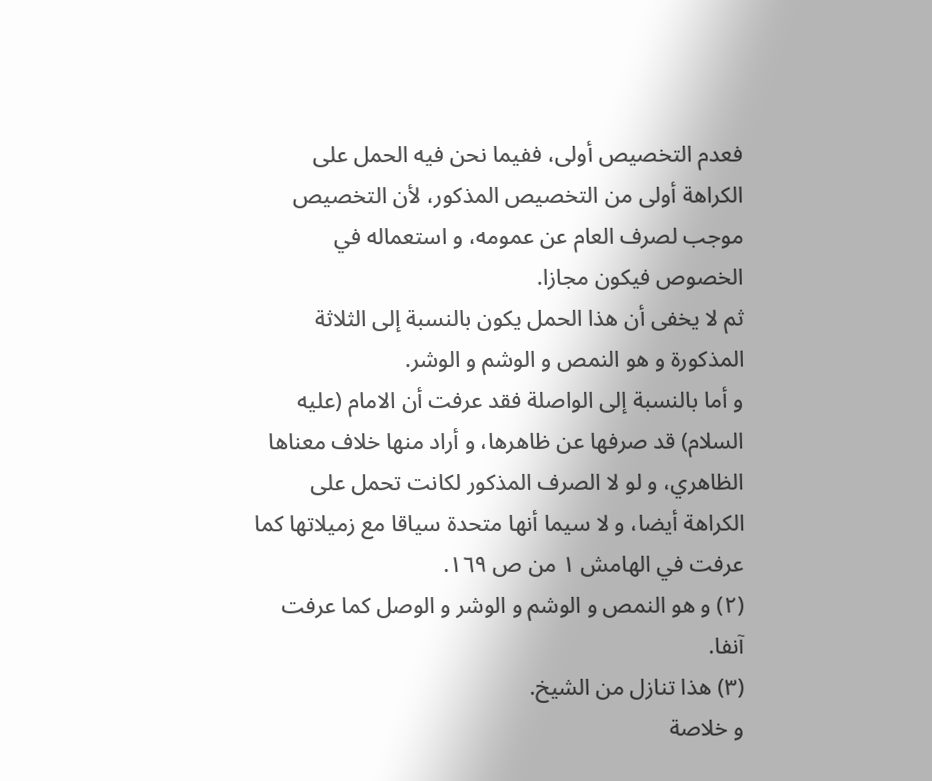فعدم التخصيص أولى، ففيما نحن فيه الحمل على الكراهة أولى من التخصيص المذكور، لأن التخصيص موجب لصرف العام عن عمومه، و استعماله في الخصوص فيكون مجازا.
ثم لا يخفى أن هذا الحمل يكون بالنسبة إلى الثلاثة المذكورة و هو النمص و الوشم و الوشر.
و أما بالنسبة إلى الواصلة فقد عرفت أن الامام (عليه السلام) قد صرفها عن ظاهرها، و أراد منها خلاف معناها الظاهري، و لو لا الصرف المذكور لكانت تحمل على الكراهة أيضا، و لا سيما أنها متحدة سياقا مع زميلاتها كما عرفت في الهامش ١ من ص ١٦٩.
(٢) و هو النمص و الوشم و الوشر و الوصل كما عرفت آنفا.
(٣) هذا تنازل من الشيخ.
و خلاصة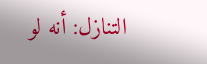التنازل: أنه لو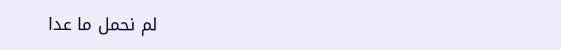لم نحمل ما عدا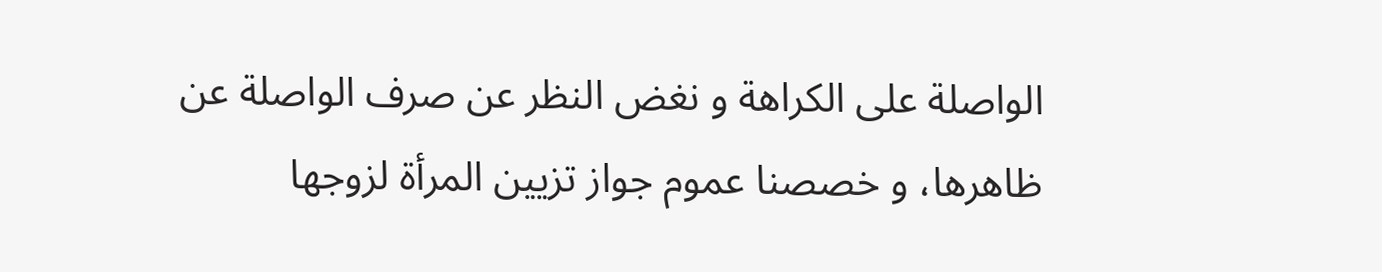الواصلة على الكراهة و نغض النظر عن صرف الواصلة عن ظاهرها، و خصصنا عموم جواز تزيين المرأة لزوجها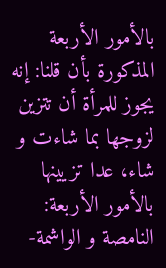بالأمور الأربعة المذكورة بأن قلنا: إنه يجوز للمرأة أن تتزين لزوجها بما شاءت و شاء، عدا تزيينها بالأمور الأربعة: النامصة و الواشمة-